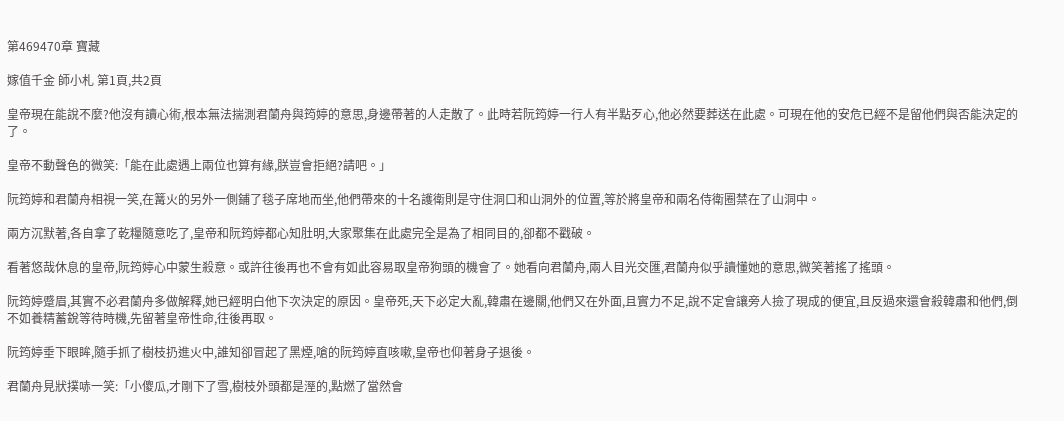第469470章 寶藏

嫁值千金 師小札 第1頁,共2頁

皇帝現在能說不麼?他沒有讀心術,根本無法揣測君蘭舟與筠婷的意思,身邊帶著的人走散了。此時若阮筠婷一行人有半點歹心,他必然要葬送在此處。可現在他的安危已經不是留他們與否能決定的了。

皇帝不動聲色的微笑:「能在此處遇上兩位也算有緣,朕豈會拒絕?請吧。」

阮筠婷和君蘭舟相視一笑,在篝火的另外一側鋪了毯子席地而坐,他們帶來的十名護衛則是守住洞口和山洞外的位置,等於將皇帝和兩名侍衛圈禁在了山洞中。

兩方沉默著,各自拿了乾糧隨意吃了,皇帝和阮筠婷都心知肚明,大家聚集在此處完全是為了相同目的,卻都不戳破。

看著悠哉休息的皇帝,阮筠婷心中蒙生殺意。或許往後再也不會有如此容易取皇帝狗頭的機會了。她看向君蘭舟,兩人目光交匯,君蘭舟似乎讀懂她的意思,微笑著搖了搖頭。

阮筠婷蹙眉,其實不必君蘭舟多做解釋,她已經明白他下次決定的原因。皇帝死,天下必定大亂,韓肅在邊關,他們又在外面,且實力不足,說不定會讓旁人撿了現成的便宜,且反過來還會殺韓肅和他們,倒不如養精蓄銳等待時機,先留著皇帝性命,往後再取。

阮筠婷垂下眼眸,隨手抓了樹枝扔進火中,誰知卻冒起了黑煙,嗆的阮筠婷直咳嗽,皇帝也仰著身子退後。

君蘭舟見狀撲哧一笑:「小傻瓜,才剛下了雪,樹枝外頭都是溼的,點燃了當然會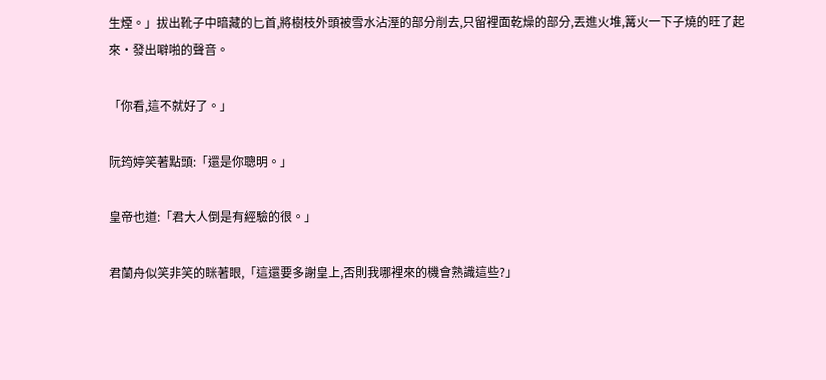生煙。」拔出靴子中暗藏的匕首,將樹枝外頭被雪水沾溼的部分削去,只留裡面乾燥的部分,丟進火堆,篝火一下子燒的旺了起來·發出噼啪的聲音。

「你看,這不就好了。」

阮筠婷笑著點頭:「還是你聰明。」

皇帝也道:「君大人倒是有經驗的很。」

君蘭舟似笑非笑的眯著眼,「這還要多謝皇上,否則我哪裡來的機會熟識這些?」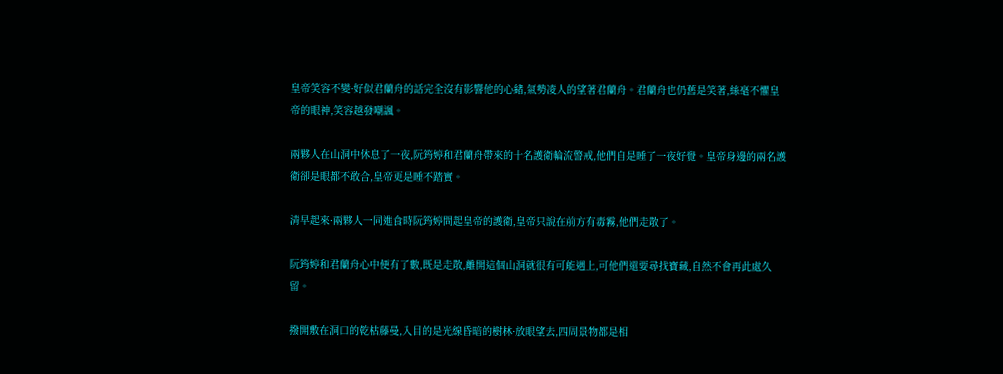皇帝笑容不變·好似君蘭舟的話完全沒有影響他的心緒,氣勢凌人的望著君蘭舟。君蘭舟也仍舊是笑著,絲毫不懼皇帝的眼神,笑容越發嘲諷。

兩夥人在山洞中休息了一夜,阮筠婷和君蘭舟帶來的十名護衛輪流警戒,他們自是睡了一夜好覺。皇帝身邊的兩名護衛卻是眼都不敢合,皇帝更是睡不踏實。

清早起來·兩夥人一同進食時阮筠婷問起皇帝的護衛,皇帝只說在前方有毒霧,他們走散了。

阮筠婷和君蘭舟心中便有了數,既是走散,離開這個山洞就很有可能遇上,可他們還要尋找寶藏,自然不會再此處久留。

撥開敷在洞口的乾枯藤曼,入目的是光線昏暗的樹林·放眼望去,四周景物都是相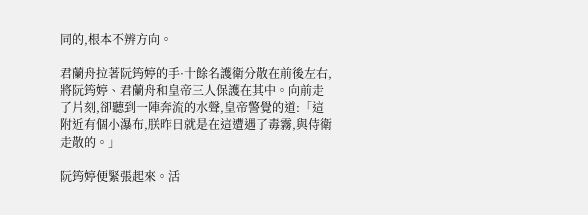同的,根本不辨方向。

君蘭舟拉著阮筠婷的手·十餘名護衛分散在前後左右,將阮筠婷、君蘭舟和皇帝三人保護在其中。向前走了片刻,卻聽到一陣奔流的水聲,皇帝警覺的道:「這附近有個小瀑布,朕昨日就是在這遭遇了毒霧,與侍衛走散的。」

阮筠婷便緊張起來。活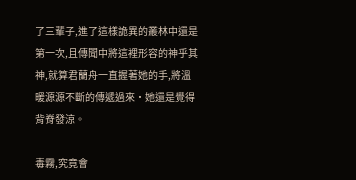了三輩子,進了這樣詭異的叢林中還是第一次,且傳聞中將這裡形容的神乎其神,就算君蘭舟一直握著她的手,將溫暖源源不斷的傳遞過來·她還是覺得背脊發涼。

毒霧,究竟會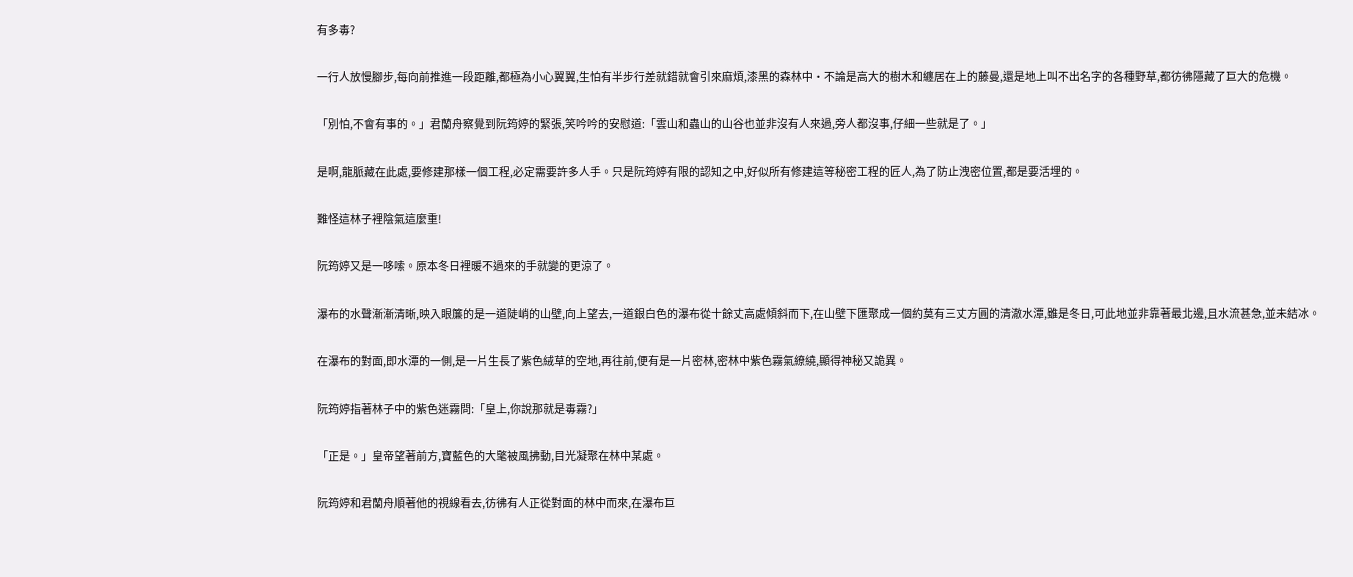有多毒?

一行人放慢腳步,每向前推進一段距離,都極為小心翼翼,生怕有半步行差就錯就會引來麻煩,漆黑的森林中·不論是高大的樹木和纏居在上的藤曼,還是地上叫不出名字的各種野草,都彷彿隱藏了巨大的危機。

「別怕,不會有事的。」君蘭舟察覺到阮筠婷的緊張,笑吟吟的安慰道:「雲山和蟲山的山谷也並非沒有人來過,旁人都沒事,仔細一些就是了。」

是啊,龍脈藏在此處,要修建那樣一個工程,必定需要許多人手。只是阮筠婷有限的認知之中,好似所有修建這等秘密工程的匠人,為了防止洩密位置,都是要活埋的。

難怪這林子裡陰氣這麼重!

阮筠婷又是一哆嗦。原本冬日裡暖不過來的手就變的更涼了。

瀑布的水聲漸漸清晰,映入眼簾的是一道陡峭的山壁,向上望去,一道銀白色的瀑布從十餘丈高處傾斜而下,在山壁下匯聚成一個約莫有三丈方圓的清澈水潭,雖是冬日,可此地並非靠著最北邊,且水流甚急,並未結冰。

在瀑布的對面,即水潭的一側,是一片生長了紫色絨草的空地,再往前,便有是一片密林,密林中紫色霧氣繚繞,顯得神秘又詭異。

阮筠婷指著林子中的紫色迷霧問:「皇上,你說那就是毒霧?」

「正是。」皇帝望著前方,寶藍色的大氅被風拂動,目光凝聚在林中某處。

阮筠婷和君蘭舟順著他的視線看去,彷彿有人正從對面的林中而來,在瀑布巨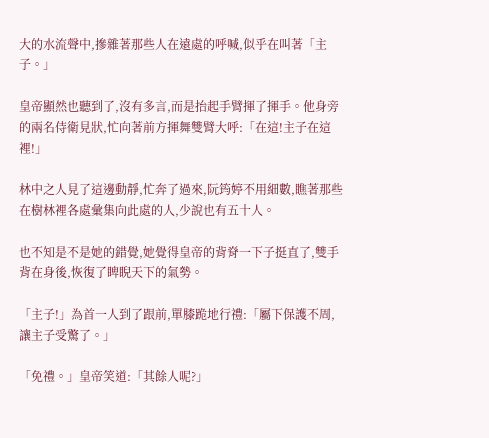大的水流聲中,摻雜著那些人在遠處的呼喊,似乎在叫著「主子。」

皇帝顯然也聽到了,沒有多言,而是抬起手臂揮了揮手。他身旁的兩名侍衛見狀,忙向著前方揮舞雙臂大呼:「在這!主子在這裡!」

林中之人見了這邊動靜,忙奔了過來,阮筠婷不用細數,瞧著那些在樹林裡各處彙集向此處的人,少說也有五十人。

也不知是不是她的錯覺,她覺得皇帝的背脊一下子挺直了,雙手背在身後,恢復了睥睨天下的氣勢。

「主子!」為首一人到了跟前,單膝跪地行禮:「屬下保護不周,讓主子受驚了。」

「免禮。」皇帝笑道:「其餘人呢?」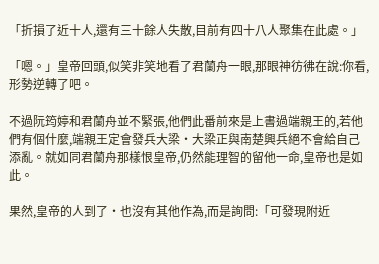「折損了近十人,還有三十餘人失散,目前有四十八人聚集在此處。」

「嗯。」皇帝回頭,似笑非笑地看了君蘭舟一眼,那眼神彷彿在說:你看,形勢逆轉了吧。

不過阮筠婷和君蘭舟並不緊張,他們此番前來是上書過端親王的,若他們有個什麼,端親王定會發兵大梁·大梁正與南楚興兵絕不會給自己添亂。就如同君蘭舟那樣恨皇帝,仍然能理智的留他一命,皇帝也是如此。

果然,皇帝的人到了·也沒有其他作為,而是詢問:「可發現附近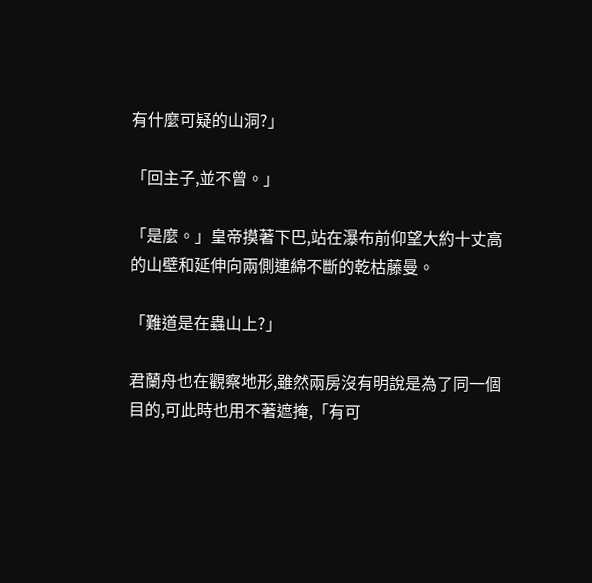有什麼可疑的山洞?」

「回主子,並不曾。」

「是麼。」皇帝摸著下巴,站在瀑布前仰望大約十丈高的山壁和延伸向兩側連綿不斷的乾枯藤曼。

「難道是在蟲山上?」

君蘭舟也在觀察地形,雖然兩房沒有明說是為了同一個目的,可此時也用不著遮掩,「有可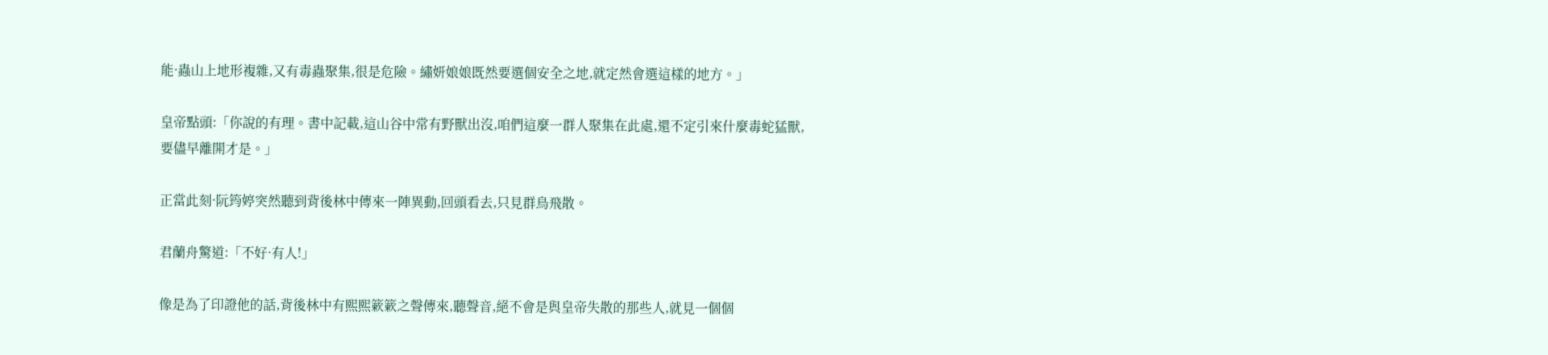能·蟲山上地形複雜,又有毒蟲聚集,很是危險。繡妍娘娘既然要選個安全之地,就定然會選這樣的地方。」

皇帝點頭:「你說的有理。書中記載,這山谷中常有野獸出沒,咱們這麼一群人聚集在此處,還不定引來什麼毒蛇猛獸,要儘早離開才是。」

正當此刻·阮筠婷突然聽到背後林中傳來一陣異動,回頭看去,只見群鳥飛散。

君蘭舟驚道:「不好·有人!」

像是為了印證他的話,背後林中有熙熙簌簌之聲傳來,聽聲音,絕不會是與皇帝失散的那些人,就見一個個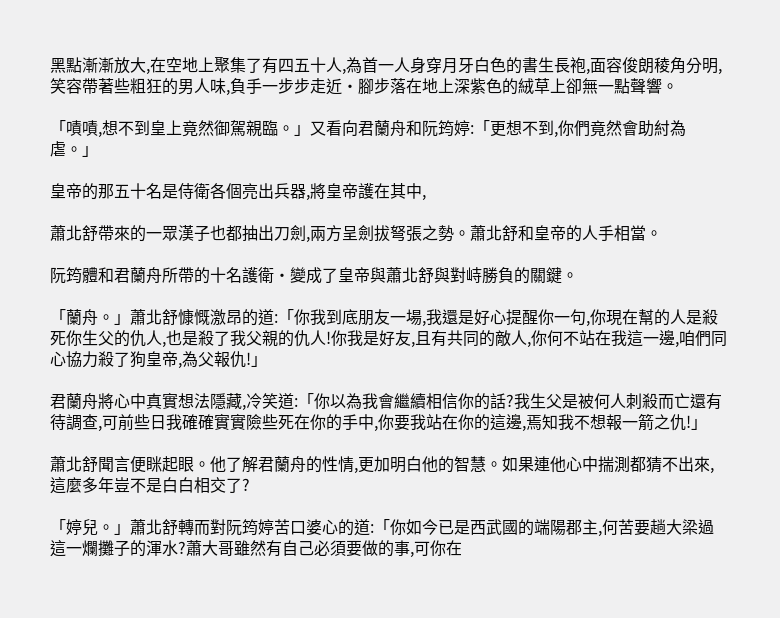黑點漸漸放大,在空地上聚集了有四五十人,為首一人身穿月牙白色的書生長袍,面容俊朗稜角分明,笑容帶著些粗狂的男人味,負手一步步走近·腳步落在地上深紫色的絨草上卻無一點聲響。

「嘖嘖,想不到皇上竟然御駕親臨。」又看向君蘭舟和阮筠婷:「更想不到,你們竟然會助紂為虐。」

皇帝的那五十名是侍衛各個亮出兵器,將皇帝護在其中,

蕭北舒帶來的一眾漢子也都抽出刀劍,兩方呈劍拔弩張之勢。蕭北舒和皇帝的人手相當。

阮筠體和君蘭舟所帶的十名護衛·變成了皇帝與蕭北舒與對峙勝負的關鍵。

「蘭舟。」蕭北舒慷慨激昂的道:「你我到底朋友一場,我還是好心提醒你一句,你現在幫的人是殺死你生父的仇人,也是殺了我父親的仇人!你我是好友,且有共同的敵人,你何不站在我這一邊,咱們同心協力殺了狗皇帝,為父報仇!」

君蘭舟將心中真實想法隱藏,冷笑道:「你以為我會繼續相信你的話?我生父是被何人刺殺而亡還有待調查,可前些日我確確實實險些死在你的手中,你要我站在你的這邊,焉知我不想報一箭之仇!」

蕭北舒聞言便眯起眼。他了解君蘭舟的性情,更加明白他的智慧。如果連他心中揣測都猜不出來,這麼多年豈不是白白相交了?

「婷兒。」蕭北舒轉而對阮筠婷苦口婆心的道:「你如今已是西武國的端陽郡主,何苦要趟大梁過這一爛攤子的渾水?蕭大哥雖然有自己必須要做的事,可你在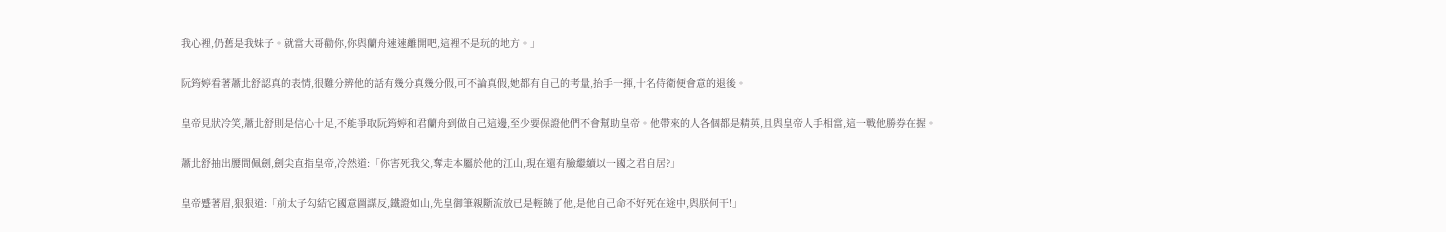我心裡,仍舊是我妹子。就當大哥勸你,你與蘭舟速速離開吧,這裡不是玩的地方。」

阮筠婷看著蕭北舒認真的表情,很難分辨他的話有幾分真幾分假,可不論真假,她都有自己的考量,抬手一揮,十名侍衛便會意的退後。

皇帝見狀冷笑,蕭北舒則是信心十足,不能爭取阮筠婷和君蘭舟到做自己這邊,至少要保證他們不會幫助皇帝。他帶來的人各個都是精英,且與皇帝人手相當,這一戰他勝券在握。

蕭北舒抽出腰間佩劍,劍尖直指皇帝,冷然道:「你害死我父,奪走本屬於他的江山,現在還有臉繼續以一國之君自居?」

皇帝蹙著眉,狠狠道:「前太子勾結它國意圖謀反,鐵證如山,先皇御筆親斷流放已是輕饒了他,是他自己命不好死在途中,與朕何干!」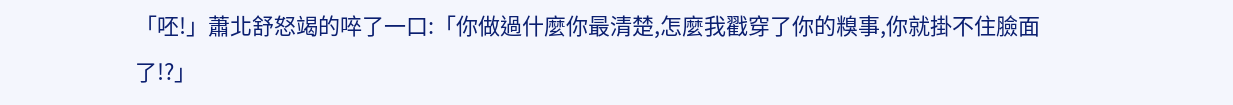「呸!」蕭北舒怒竭的啐了一口:「你做過什麼你最清楚,怎麼我戳穿了你的糗事,你就掛不住臉面了!?」